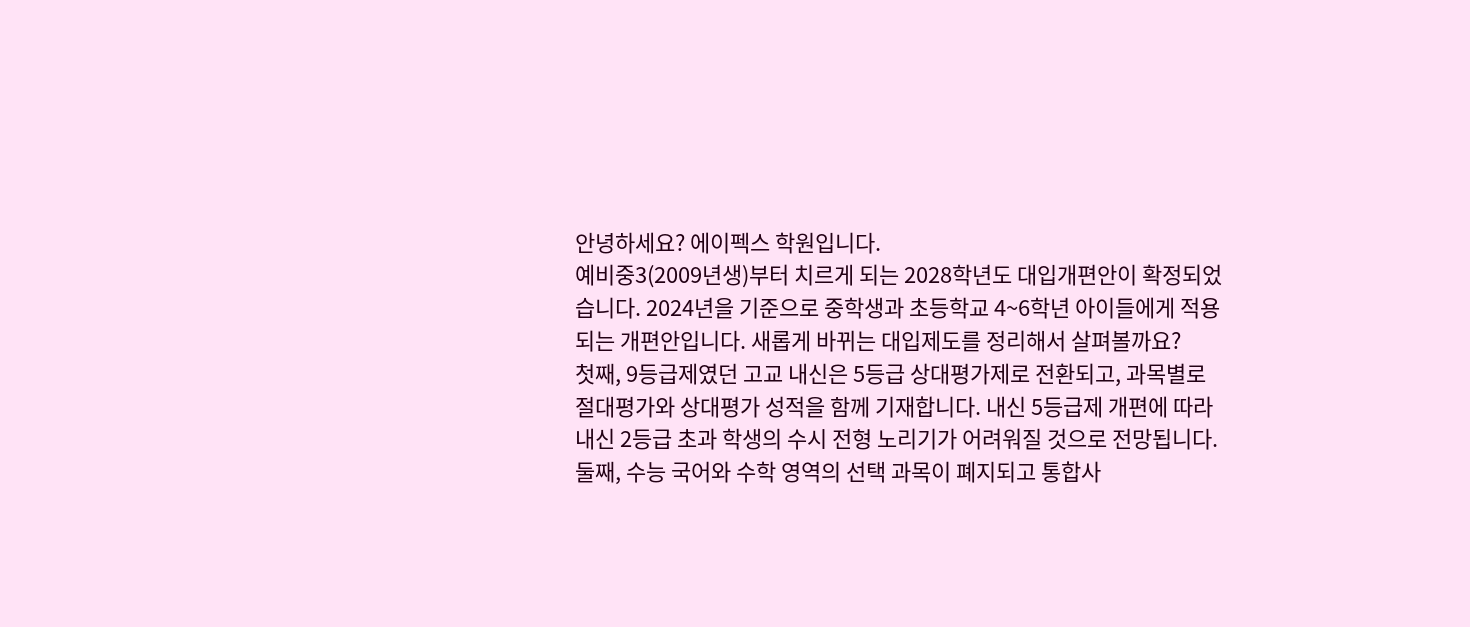안녕하세요? 에이펙스 학원입니다.
예비중3(2009년생)부터 치르게 되는 2028학년도 대입개편안이 확정되었습니다. 2024년을 기준으로 중학생과 초등학교 4~6학년 아이들에게 적용되는 개편안입니다. 새롭게 바뀌는 대입제도를 정리해서 살펴볼까요?
첫째, 9등급제였던 고교 내신은 5등급 상대평가제로 전환되고, 과목별로 절대평가와 상대평가 성적을 함께 기재합니다. 내신 5등급제 개편에 따라 내신 2등급 초과 학생의 수시 전형 노리기가 어려워질 것으로 전망됩니다.
둘째, 수능 국어와 수학 영역의 선택 과목이 폐지되고 통합사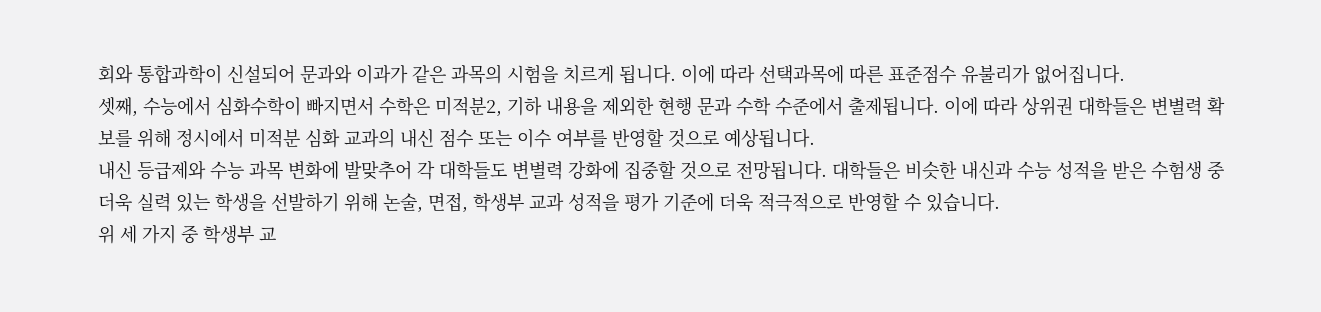회와 통합과학이 신설되어 문과와 이과가 같은 과목의 시험을 치르게 됩니다. 이에 따라 선택과목에 따른 표준점수 유불리가 없어집니다.
셋째, 수능에서 심화수학이 빠지면서 수학은 미적분2, 기하 내용을 제외한 현행 문과 수학 수준에서 출제됩니다. 이에 따라 상위권 대학들은 변별력 확보를 위해 정시에서 미적분 심화 교과의 내신 점수 또는 이수 여부를 반영할 것으로 예상됩니다.
내신 등급제와 수능 과목 변화에 발맞추어 각 대학들도 변별력 강화에 집중할 것으로 전망됩니다. 대학들은 비슷한 내신과 수능 성적을 받은 수험생 중 더욱 실력 있는 학생을 선발하기 위해 논술, 면접, 학생부 교과 성적을 평가 기준에 더욱 적극적으로 반영할 수 있습니다.
위 세 가지 중 학생부 교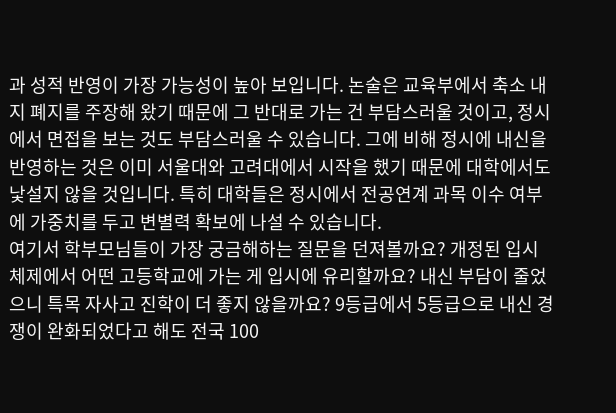과 성적 반영이 가장 가능성이 높아 보입니다. 논술은 교육부에서 축소 내지 폐지를 주장해 왔기 때문에 그 반대로 가는 건 부담스러울 것이고, 정시에서 면접을 보는 것도 부담스러울 수 있습니다. 그에 비해 정시에 내신을 반영하는 것은 이미 서울대와 고려대에서 시작을 했기 때문에 대학에서도 낯설지 않을 것입니다. 특히 대학들은 정시에서 전공연계 과목 이수 여부에 가중치를 두고 변별력 확보에 나설 수 있습니다.
여기서 학부모님들이 가장 궁금해하는 질문을 던져볼까요? 개정된 입시 체제에서 어떤 고등학교에 가는 게 입시에 유리할까요? 내신 부담이 줄었으니 특목 자사고 진학이 더 좋지 않을까요? 9등급에서 5등급으로 내신 경쟁이 완화되었다고 해도 전국 100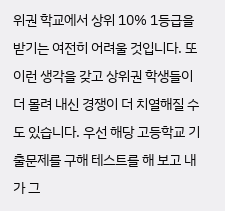위권 학교에서 상위 10% 1등급을 받기는 여전히 어려울 것입니다. 또 이런 생각을 갖고 상위권 학생들이 더 몰려 내신 경쟁이 더 치열해질 수도 있습니다. 우선 해당 고등학교 기출문제를 구해 테스트를 해 보고 내가 그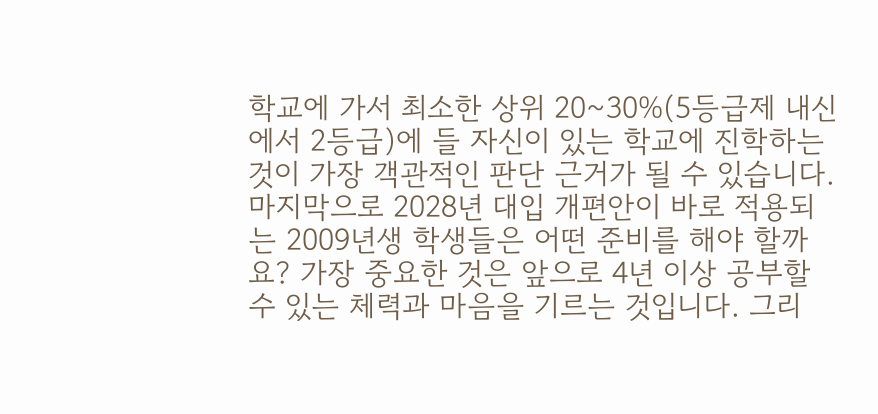학교에 가서 최소한 상위 20~30%(5등급제 내신에서 2등급)에 들 자신이 있는 학교에 진학하는 것이 가장 객관적인 판단 근거가 될 수 있습니다.
마지막으로 2028년 대입 개편안이 바로 적용되는 2009년생 학생들은 어떤 준비를 해야 할까요? 가장 중요한 것은 앞으로 4년 이상 공부할 수 있는 체력과 마음을 기르는 것입니다. 그리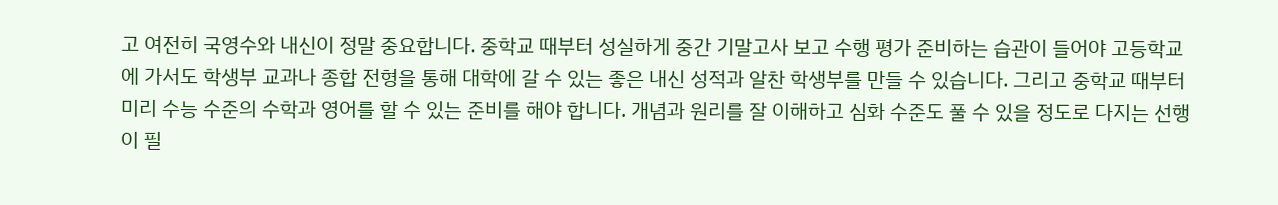고 여전히 국영수와 내신이 정말 중요합니다. 중학교 때부터 성실하게 중간 기말고사 보고 수행 평가 준비하는 습관이 들어야 고등학교에 가서도 학생부 교과나 종합 전형을 통해 대학에 갈 수 있는 좋은 내신 성적과 알찬 학생부를 만들 수 있습니다. 그리고 중학교 때부터 미리 수능 수준의 수학과 영어를 할 수 있는 준비를 해야 합니다. 개념과 원리를 잘 이해하고 심화 수준도 풀 수 있을 정도로 다지는 선행이 필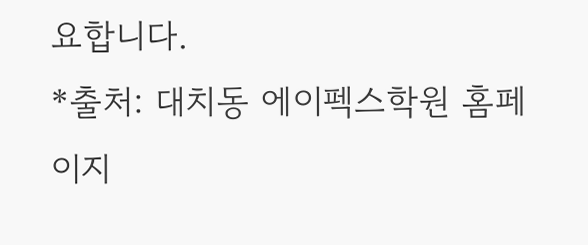요합니다.
*출처: 대치동 에이펙스학원 홈페이지